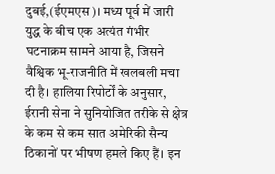दुबई,(ईएमएस)। मध्य पूर्व में जारी युद्ध के बीच एक अत्यंत गंभीर घटनाक्रम सामने आया है, जिसने वैश्विक भू-राजनीति में खलबली मचा दी है। हालिया रिपोर्टों के अनुसार, ईरानी सेना ने सुनियोजित तरीके से क्षेत्र के कम से कम सात अमेरिकी सैन्य ठिकानों पर भीषण हमले किए हैं। इन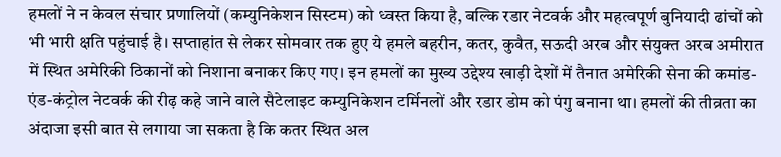हमलों ने न केवल संचार प्रणालियों (कम्युनिकेशन सिस्टम) को ध्वस्त किया है, बल्कि रडार नेटवर्क और महत्वपूर्ण बुनियादी ढांचों को भी भारी क्षति पहुंचाई है। सप्ताहांत से लेकर सोमवार तक हुए ये हमले बहरीन, कतर, कुवैत, सऊदी अरब और संयुक्त अरब अमीरात में स्थित अमेरिकी ठिकानों को निशाना बनाकर किए गए। इन हमलों का मुख्य उद्देश्य खाड़ी देशों में तैनात अमेरिकी सेना की कमांड-एंड-कंट्रोल नेटवर्क की रीढ़ कहे जाने वाले सैटेलाइट कम्युनिकेशन टर्मिनलों और रडार डोम को पंगु बनाना था। हमलों की तीव्रता का अंदाजा इसी बात से लगाया जा सकता है कि कतर स्थित अल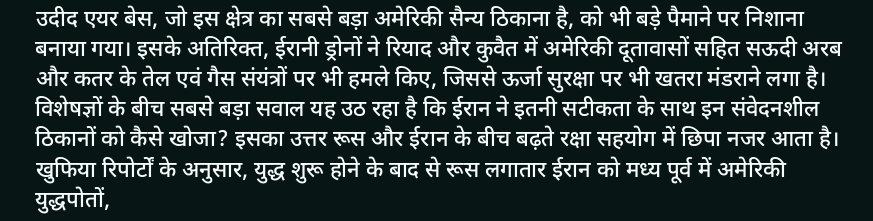उदीद एयर बेस, जो इस क्षेत्र का सबसे बड़ा अमेरिकी सैन्य ठिकाना है, को भी बड़े पैमाने पर निशाना बनाया गया। इसके अतिरिक्त, ईरानी ड्रोनों ने रियाद और कुवैत में अमेरिकी दूतावासों सहित सऊदी अरब और कतर के तेल एवं गैस संयंत्रों पर भी हमले किए, जिससे ऊर्जा सुरक्षा पर भी खतरा मंडराने लगा है। विशेषज्ञों के बीच सबसे बड़ा सवाल यह उठ रहा है कि ईरान ने इतनी सटीकता के साथ इन संवेदनशील ठिकानों को कैसे खोजा? इसका उत्तर रूस और ईरान के बीच बढ़ते रक्षा सहयोग में छिपा नजर आता है। खुफिया रिपोर्टों के अनुसार, युद्ध शुरू होने के बाद से रूस लगातार ईरान को मध्य पूर्व में अमेरिकी युद्धपोतों,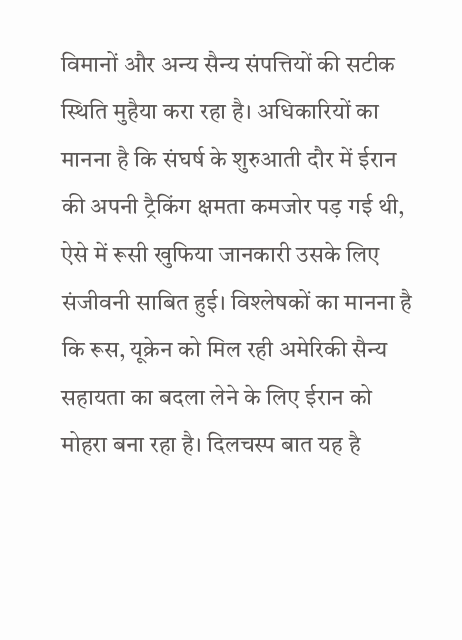विमानों और अन्य सैन्य संपत्तियों की सटीक स्थिति मुहैया करा रहा है। अधिकारियों का मानना है कि संघर्ष के शुरुआती दौर में ईरान की अपनी ट्रैकिंग क्षमता कमजोर पड़ गई थी, ऐसे में रूसी खुफिया जानकारी उसके लिए संजीवनी साबित हुई। विश्लेषकों का मानना है कि रूस, यूक्रेन को मिल रही अमेरिकी सैन्य सहायता का बदला लेने के लिए ईरान को मोहरा बना रहा है। दिलचस्प बात यह है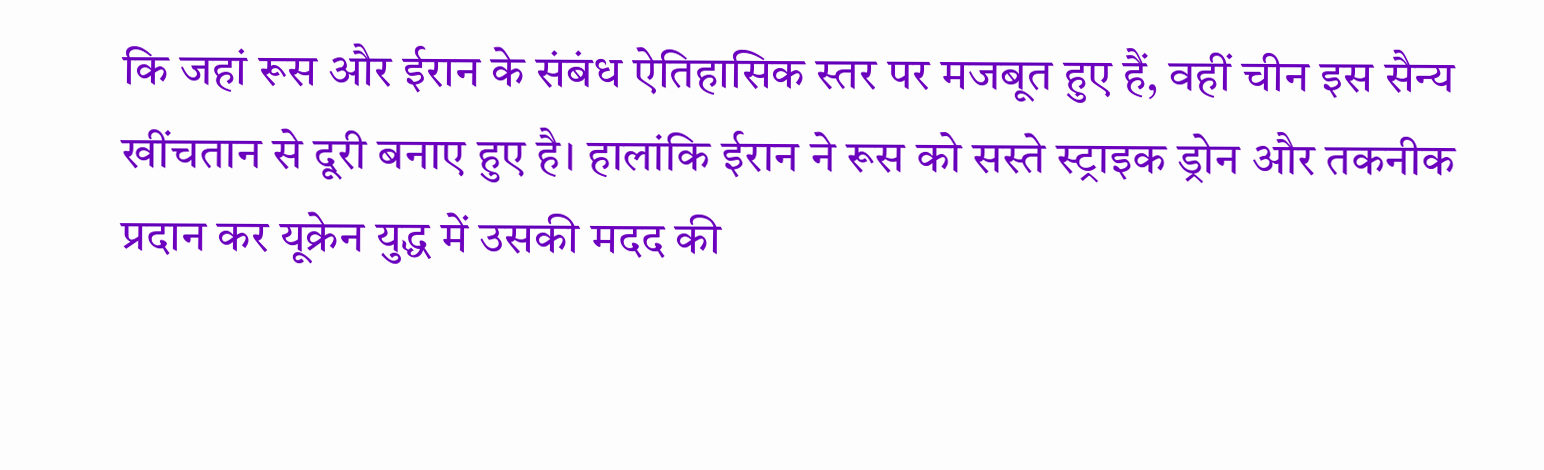कि जहां रूस और ईरान के संबंध ऐतिहासिक स्तर पर मजबूत हुए हैं, वहीं चीन इस सैन्य खींचतान से दूरी बनाए हुए है। हालांकि ईरान ने रूस को सस्ते स्ट्राइक ड्रोन और तकनीक प्रदान कर यूक्रेन युद्ध में उसकी मदद की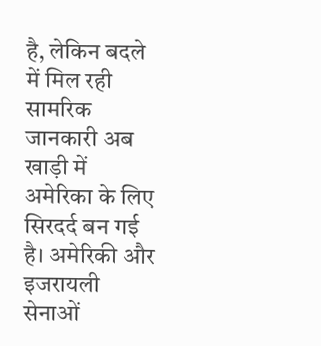है, लेकिन बदले में मिल रही सामरिक जानकारी अब खाड़ी में अमेरिका के लिए सिरदर्द बन गई है। अमेरिकी और इजरायली सेनाओं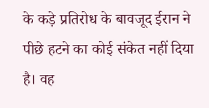के कड़े प्रतिरोध के बावजूद ईरान ने पीछे हटने का कोई संकेत नहीं दिया है। वह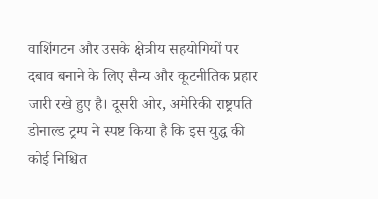वाशिंगटन और उसके क्षेत्रीय सहयोगियों पर दबाव बनाने के लिए सैन्य और कूटनीतिक प्रहार जारी रखे हुए है। दूसरी ओर, अमेरिकी राष्ट्रपति डोनाल्ड ट्रम्प ने स्पष्ट किया है कि इस युद्ध की कोई निश्चित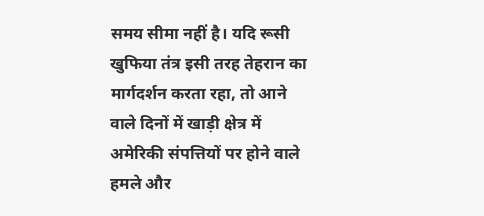समय सीमा नहीं है। यदि रूसी खुफिया तंत्र इसी तरह तेहरान का मार्गदर्शन करता रहा, तो आने वाले दिनों में खाड़ी क्षेत्र में अमेरिकी संपत्तियों पर होने वाले हमले और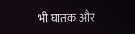भी घातक और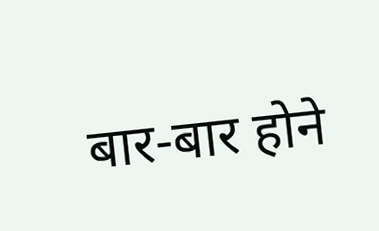बार-बार होने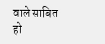वाले साबित हो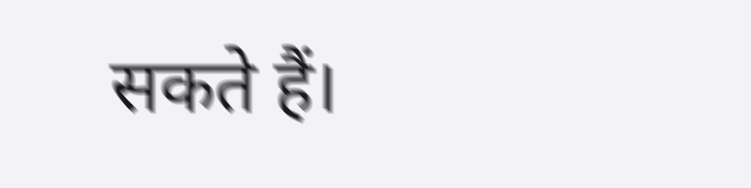सकते हैं।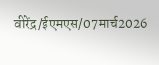वीरेंद्र/ईएमएस/07मार्च2026